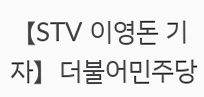【STV 이영돈 기자】더불어민주당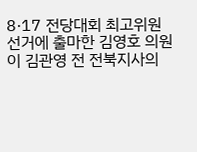8·17 전당대회 최고위원 선거에 출마한 김영호 의원이 김관영 전 전북지사의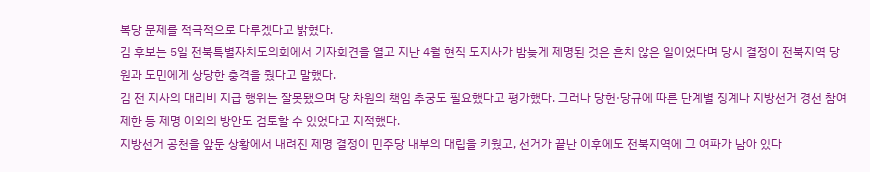복당 문제를 적극적으로 다루겠다고 밝혔다.
김 후보는 5일 전북특별자치도의회에서 기자회견을 열고 지난 4월 현직 도지사가 밤늦게 제명된 것은 흔치 않은 일이었다며 당시 결정이 전북지역 당원과 도민에게 상당한 충격을 줬다고 말했다.
김 전 지사의 대리비 지급 행위는 잘못됐으며 당 차원의 책임 추궁도 필요했다고 평가했다. 그러나 당헌·당규에 따른 단계별 징계나 지방선거 경선 참여 제한 등 제명 이외의 방안도 검토할 수 있었다고 지적했다.
지방선거 공천을 앞둔 상황에서 내려진 제명 결정이 민주당 내부의 대립을 키웠고, 선거가 끝난 이후에도 전북지역에 그 여파가 남아 있다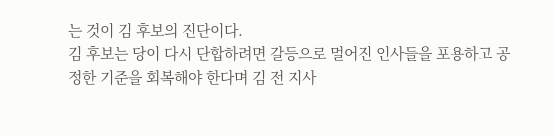는 것이 김 후보의 진단이다.
김 후보는 당이 다시 단합하려면 갈등으로 멀어진 인사들을 포용하고 공정한 기준을 회복해야 한다며 김 전 지사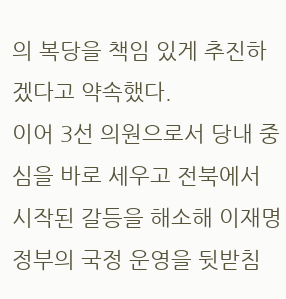의 복당을 책임 있게 추진하겠다고 약속했다.
이어 3선 의원으로서 당내 중심을 바로 세우고 전북에서 시작된 갈등을 해소해 이재명 정부의 국정 운영을 뒷받침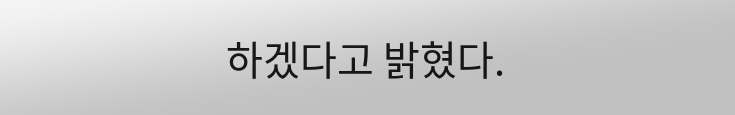하겠다고 밝혔다.